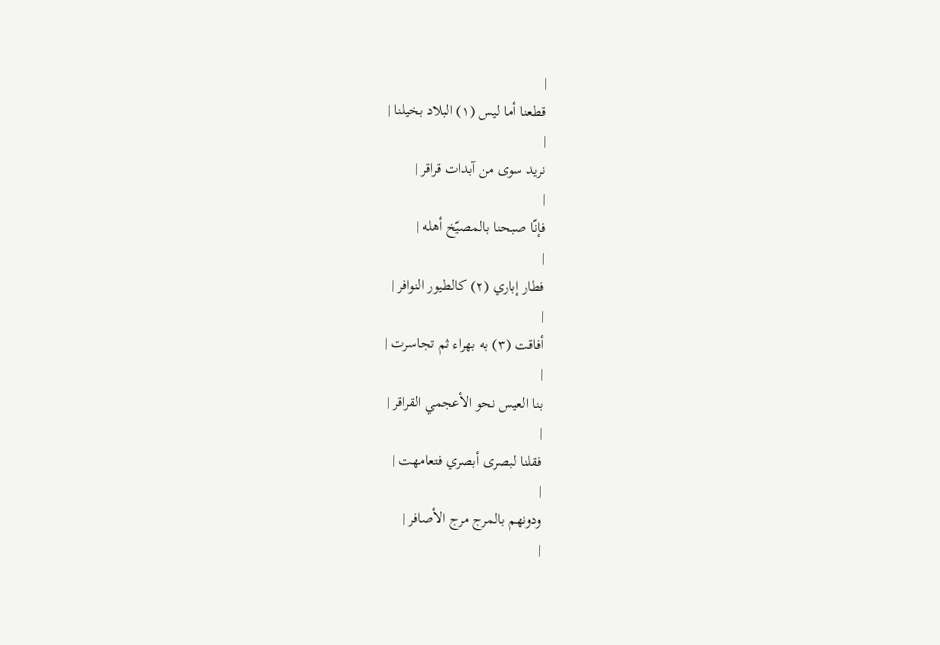|
قطعنا أما ليس (١) البلاد بخيلنا |
|
نريد سوى من آبدات قراقر |
|
فإنّا صبحنا بالمصيّخ أهله |
|
فطار إباري (٢) كالطيور النوافر |
|
أفاقت (٣) به بهراء ثم تجاسرت |
|
بنا العيس نحو الأعجمي القراقر |
|
فقلنا لبصرى أبصري فتعامهت |
|
ودونهم بالمرج مرج الأصافر |
|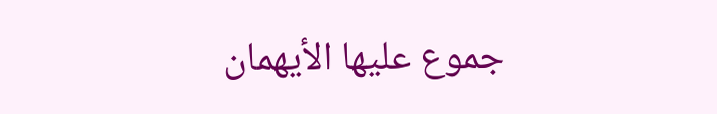جموع عليها الأيهمان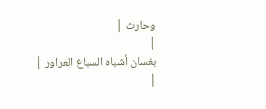وحارث |
|
بغسان أشباه السباع العراور |
|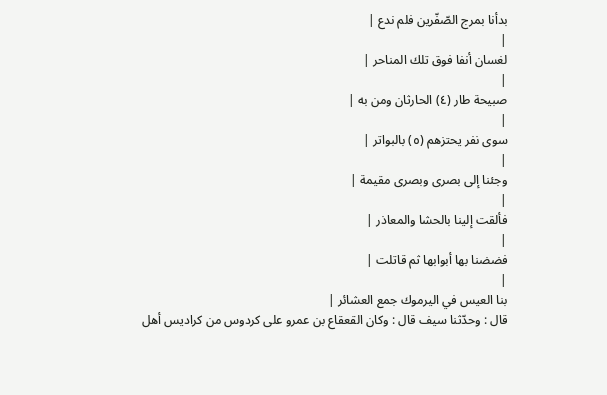بدأنا بمرج الصّفّرين فلم ندع |
|
لغسان أنفا فوق تلك المناحر |
|
صبيحة طار (٤) الحارثان ومن به |
|
سوى نفر يحتزهم (٥) بالبواتر |
|
وجئنا إلى بصرى وبصرى مقيمة |
|
فألقت إلينا بالحشا والمعاذر |
|
فضضنا بها أبوابها ثم قاتلت |
|
بنا العيس في اليرموك جمع العشائر |
قال : وحدّثنا سيف قال : وكان القعقاع بن عمرو على كردوس من كراديس أهل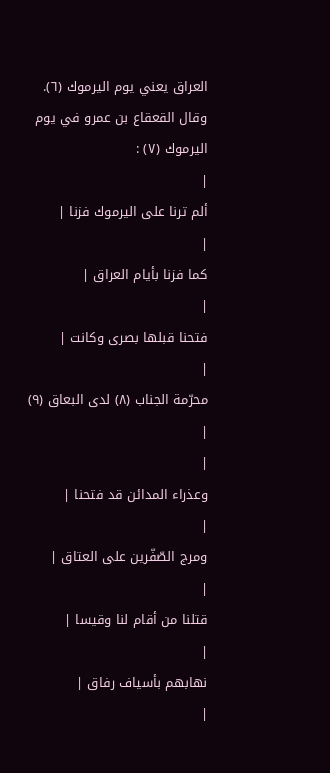العراق يعني يوم اليرموك (٦).
وقال القعقاع بن عمرو في يوم اليرموك (٧) :
|
ألم ترنا على اليرموك فزنا |
|
كما فزنا بأيام العراق |
|
فتحنا قبلها بصرى وكانت |
|
محرّمة الجناب (٨) لدى البعاق (٩) |
|
وعذراء المدائن قد فتحنا |
|
ومرج الصّفّرين على العتاق |
|
قتلنا من أقام لنا وقيسا |
|
نهابهم بأسياف رفاق |
|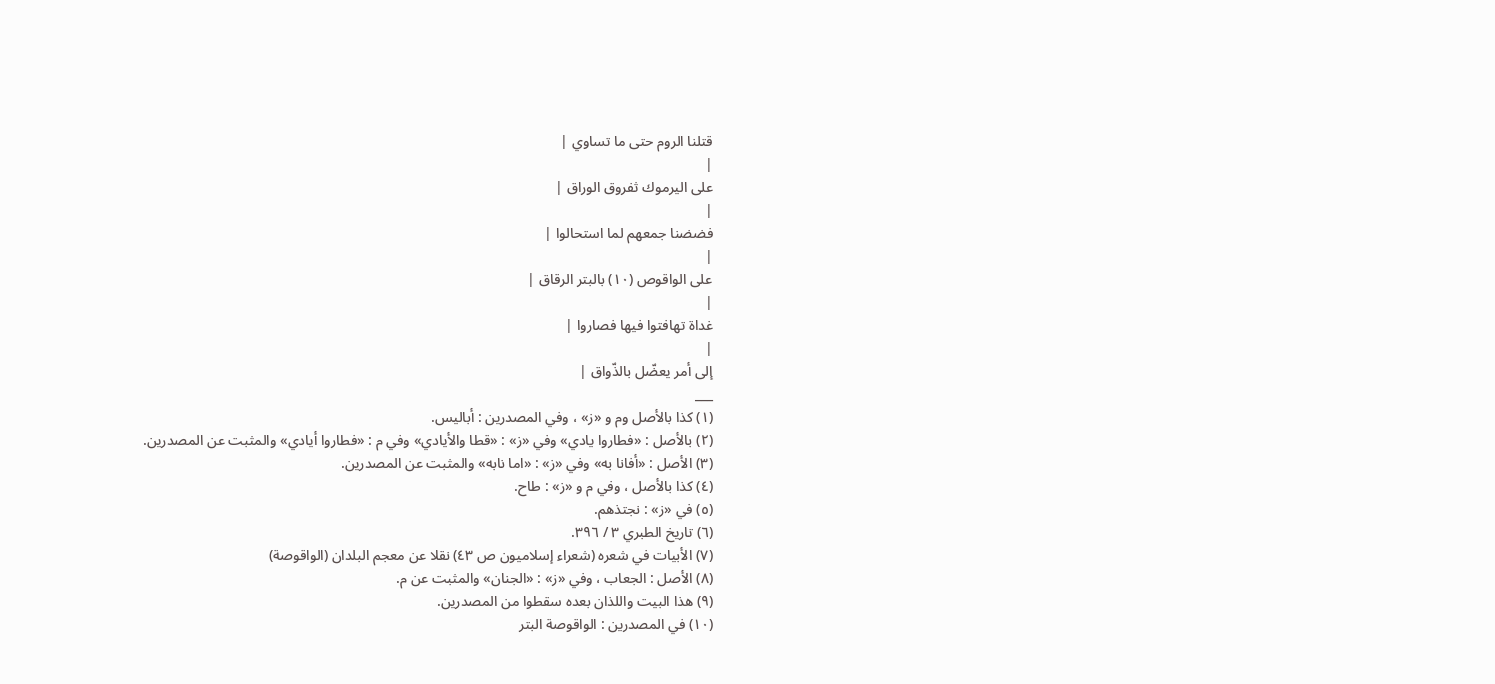قتلنا الروم حتى ما تساوي |
|
على اليرموك ثفروق الوراق |
|
فضضنا جمعهم لما استحالوا |
|
على الواقوص (١٠) بالبتر الرقاق |
|
غداة تهافتوا فيها فصاروا |
|
إلى أمر يعضّل بالذّواق |
___
(١) كذا بالأصل وم و «ز» ، وفي المصدرين : أباليس.
(٢) بالأصل : «فطاروا يادي» وفي «ز» : «قطا والأيادي» وفي م : «فطاروا أيادي» والمثبت عن المصدرين.
(٣) الأصل : «أفانا به» وفي «ز» : «اما نابه» والمثبت عن المصدرين.
(٤) كذا بالأصل ، وفي م و «ز» : طاح.
(٥) في «ز» : نجتذهم.
(٦) تاريخ الطبري ٣ / ٣٩٦.
(٧) الأبيات في شعره (شعراء إسلاميون ص ٤٣) نقلا عن معجم البلدان (الواقوصة)
(٨) الأصل : الجعاب ، وفي «ز» : «الجنان» والمثبت عن م.
(٩) هذا البيت واللذان بعده سقطوا من المصدرين.
(١٠) في المصدرين : الواقوصة البتر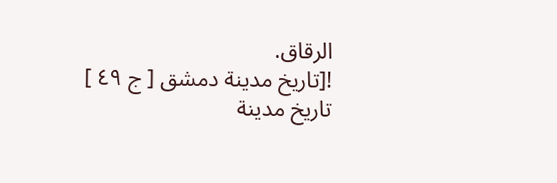الرقاق.
![تاريخ مدينة دمشق [ ج ٤٩ ] تاريخ مدينة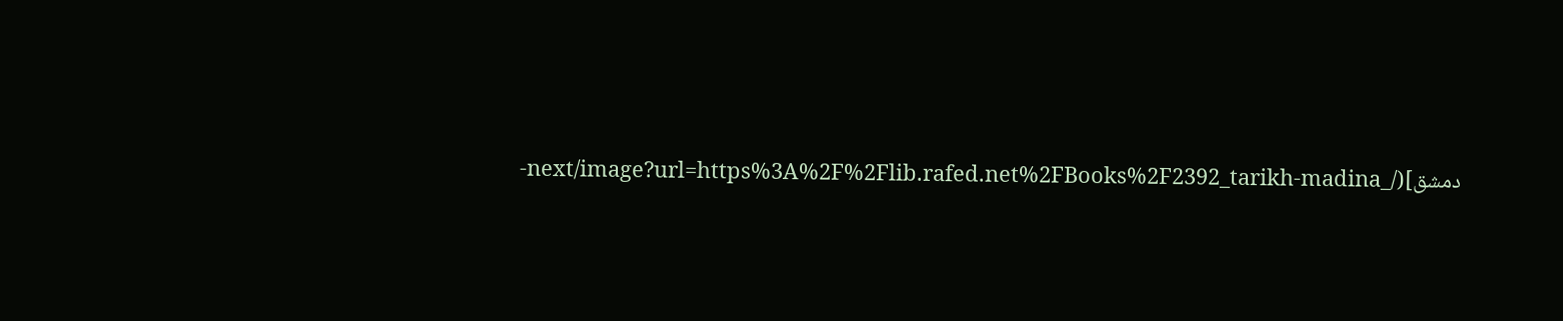دمشق](/_next/image?url=https%3A%2F%2Flib.rafed.net%2FBooks%2F2392_tarikh-madina-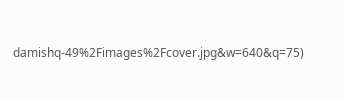damishq-49%2Fimages%2Fcover.jpg&w=640&q=75)